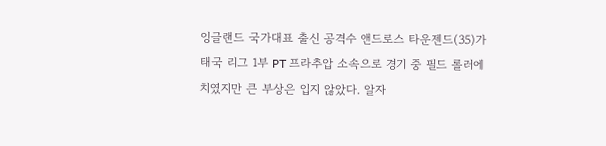잉글랜드 국가대표 출신 공격수 앤드로스 타운젠드(35)가 태국 리그 1부 PT 프라추압 소속으로 경기 중 필드 롤러에 치였지만 큰 부상은 입지 않았다. 알자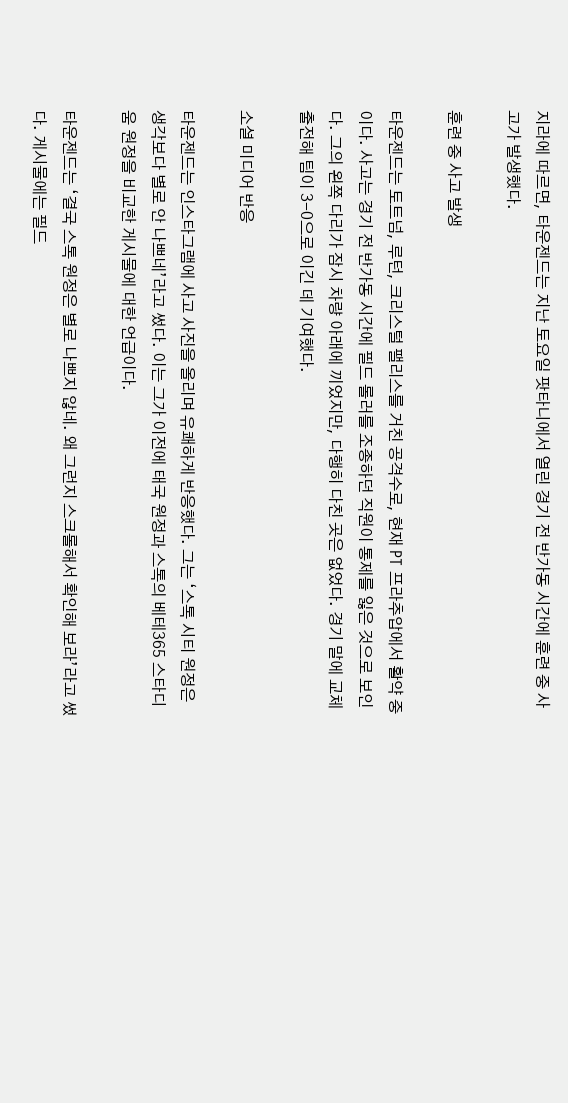지라에 따르면, 타운젠드는 지난 토요일 팟타니에서 열린 경기 전 반가동 시간에 훈련 중 사고가 발생했다.

훈련 중 사고 발생

타운젠드는 토트넘, 루턴, 크리스털 팰리스를 거친 공격수로, 현재 PT 프라추압에서 활약 중이다. 사고는 경기 전 반가동 시간에 필드 롤러를 조종하던 직원이 통제를 잃은 것으로 보인다. 그의 왼쪽 다리가 잠시 차량 아래에 끼었지만, 다행히 다친 곳은 없었다. 경기 말에 교체 출전해 팀이 3-0으로 이긴 데 기여했다.

소셜 미디어 반응

타운젠드는 인스타그램에 사고 사진을 올리며 유쾌하게 반응했다. 그는 ‘스톡 시티 원정은 생각보다 별로 안 나쁘네’라고 썼다. 이는 그가 이전에 태국 원정과 스톡의 베테365 스타디움 원정을 비교한 게시물에 대한 언급이다.

타운젠드는 ‘결국 스톡 원정은 별로 나쁘지 않네. 왜 그런지 스크롤해서 확인해 보라’라고 썼다. 게시물에는 필드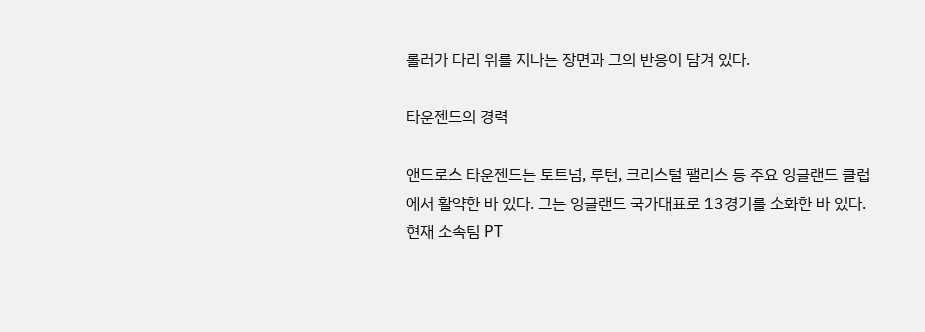롤러가 다리 위를 지나는 장면과 그의 반응이 담겨 있다.

타운젠드의 경력

앤드로스 타운젠드는 토트넘, 루턴, 크리스털 팰리스 등 주요 잉글랜드 클럽에서 활약한 바 있다. 그는 잉글랜드 국가대표로 13경기를 소화한 바 있다. 현재 소속팀 PT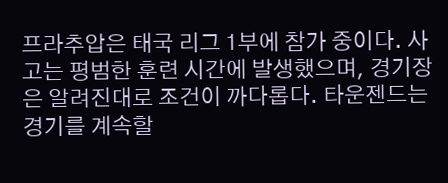프라추압은 태국 리그 1부에 참가 중이다. 사고는 평범한 훈련 시간에 발생했으며, 경기장은 알려진대로 조건이 까다롭다. 타운젠드는 경기를 계속할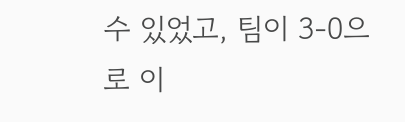수 있었고, 팀이 3-0으로 이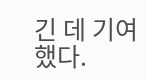긴 데 기여했다.